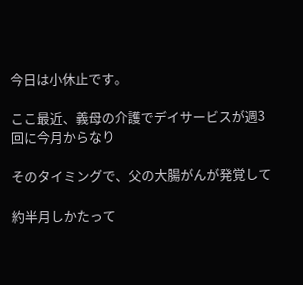今日は小休止です。

ここ最近、義母の介護でデイサービスが週3回に今月からなり

そのタイミングで、父の大腸がんが発覚して

約半月しかたって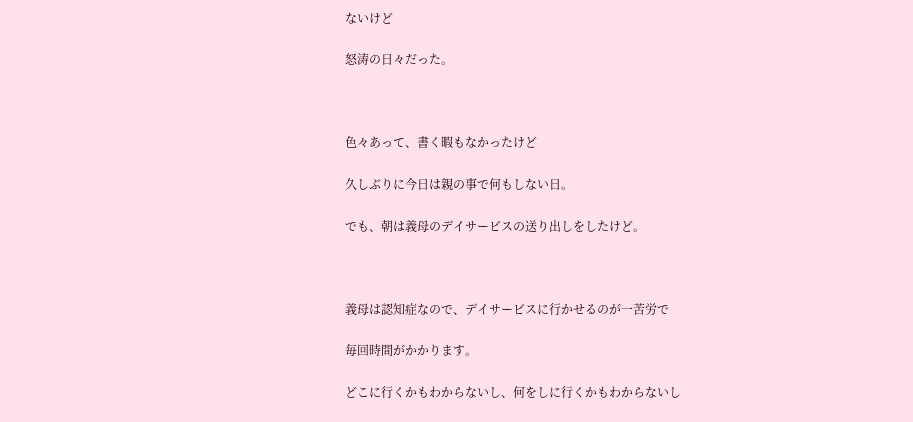ないけど

怒涛の日々だった。



色々あって、書く暇もなかったけど

久しぶりに今日は親の事で何もしない日。

でも、朝は義母のデイサービスの送り出しをしたけど。



義母は認知症なので、デイサービスに行かせるのが一苦労で

毎回時間がかかります。

どこに行くかもわからないし、何をしに行くかもわからないし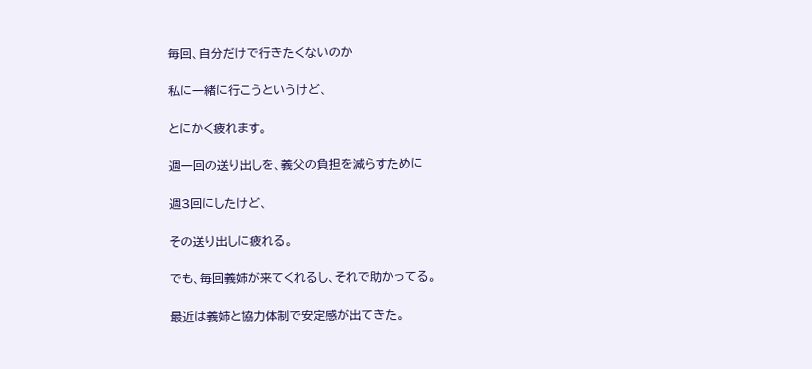毎回、自分だけで行きたくないのか

私に一緒に行こうというけど、

とにかく疲れます。

週一回の送り出しを、義父の負担を減らすために

週3回にしたけど、

その送り出しに疲れる。

でも、毎回義姉が来てくれるし、それで助かってる。

最近は義姉と協力体制で安定感が出てきた。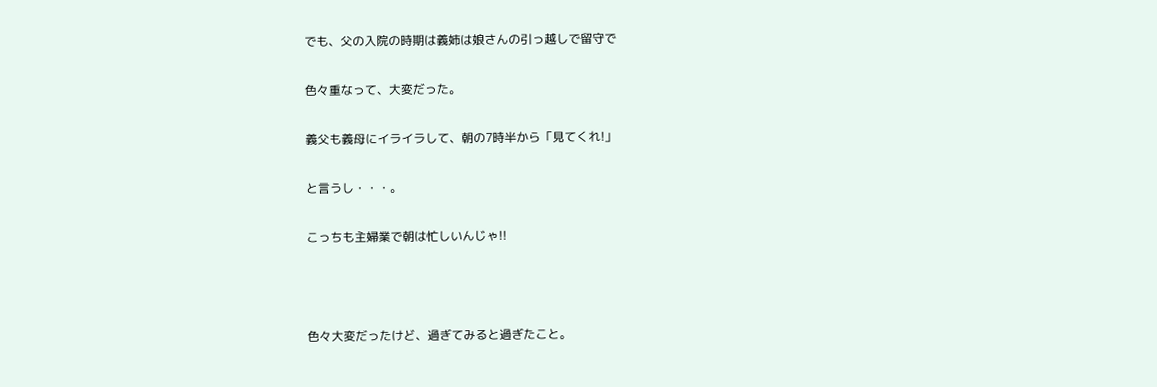でも、父の入院の時期は義姉は娘さんの引っ越しで留守で

色々重なって、大変だった。

義父も義母にイライラして、朝の7時半から「見てくれ!」

と言うし・・・。

こっちも主婦業で朝は忙しいんじゃ!!



色々大変だったけど、過ぎてみると過ぎたこと。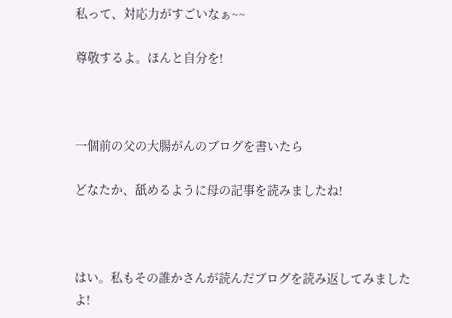私って、対応力がすごいなぁ~~

尊敬するよ。ほんと自分を!



一個前の父の大腸がんのブログを書いたら

どなたか、舐めるように母の記事を読みましたね!



はい。私もその誰かさんが読んだブログを読み返してみましたよ!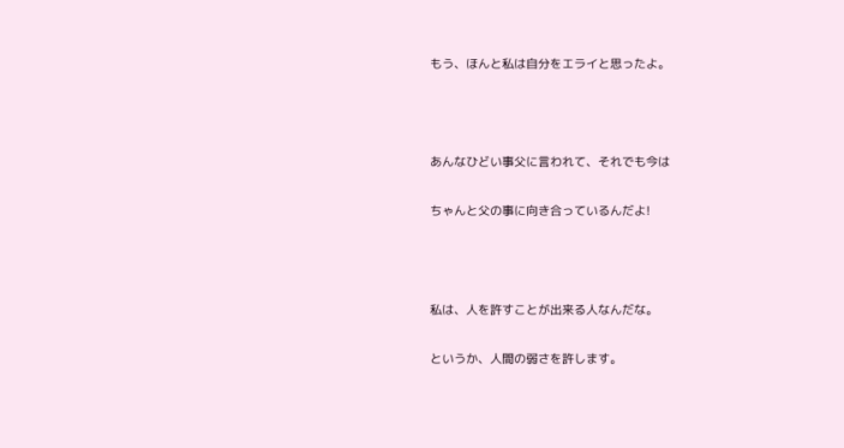もう、ほんと私は自分をエライと思ったよ。



あんなひどい事父に言われて、それでも今は

ちゃんと父の事に向き合っているんだよ!



私は、人を許すことが出来る人なんだな。

というか、人間の弱さを許します。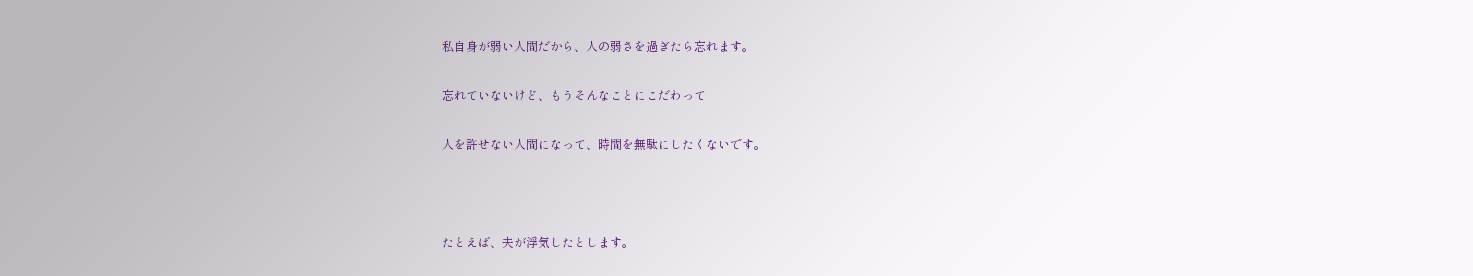私自身が弱い人間だから、人の弱さを過ぎたら忘れます。

忘れていないけど、もうそんなことにこだわって

人を許せない人間になって、時間を無駄にしたくないです。



たとえば、夫が浮気したとします。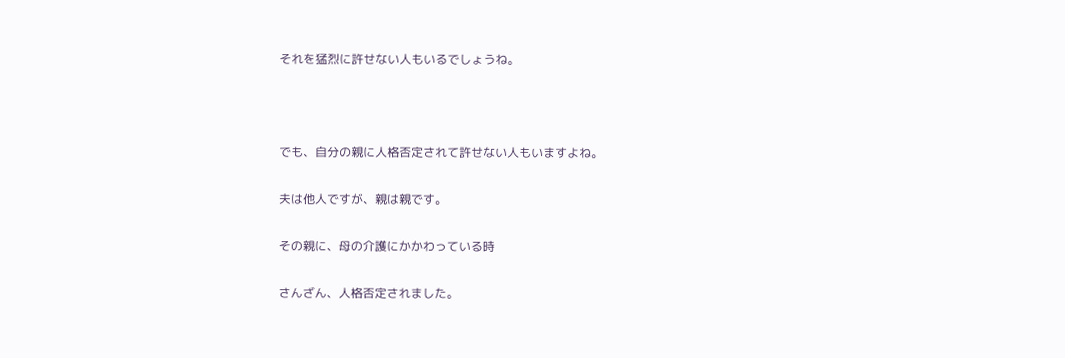それを猛烈に許せない人もいるでしょうね。



でも、自分の親に人格否定されて許せない人もいますよね。

夫は他人ですが、親は親です。

その親に、母の介護にかかわっている時

さんざん、人格否定されました。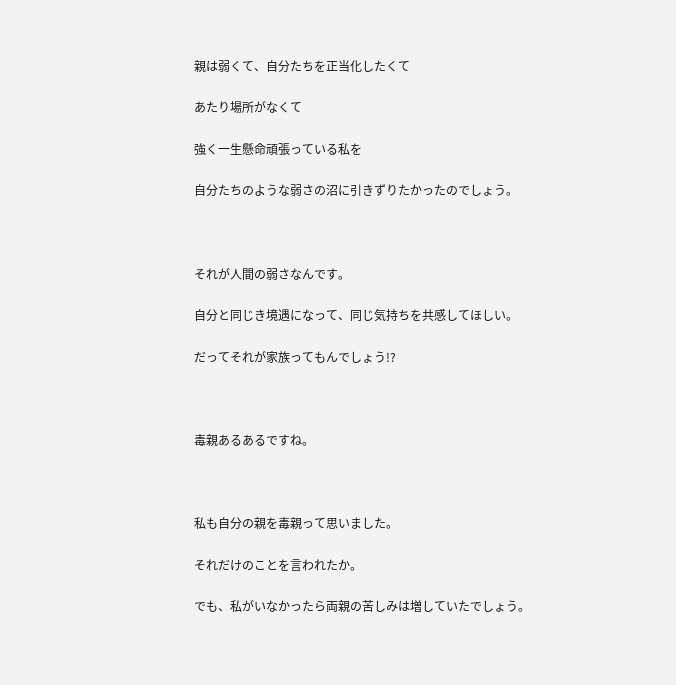親は弱くて、自分たちを正当化したくて

あたり場所がなくて

強く一生懸命頑張っている私を

自分たちのような弱さの沼に引きずりたかったのでしょう。



それが人間の弱さなんです。

自分と同じき境遇になって、同じ気持ちを共感してほしい。

だってそれが家族ってもんでしょう!?



毒親あるあるですね。



私も自分の親を毒親って思いました。

それだけのことを言われたか。

でも、私がいなかったら両親の苦しみは増していたでしょう。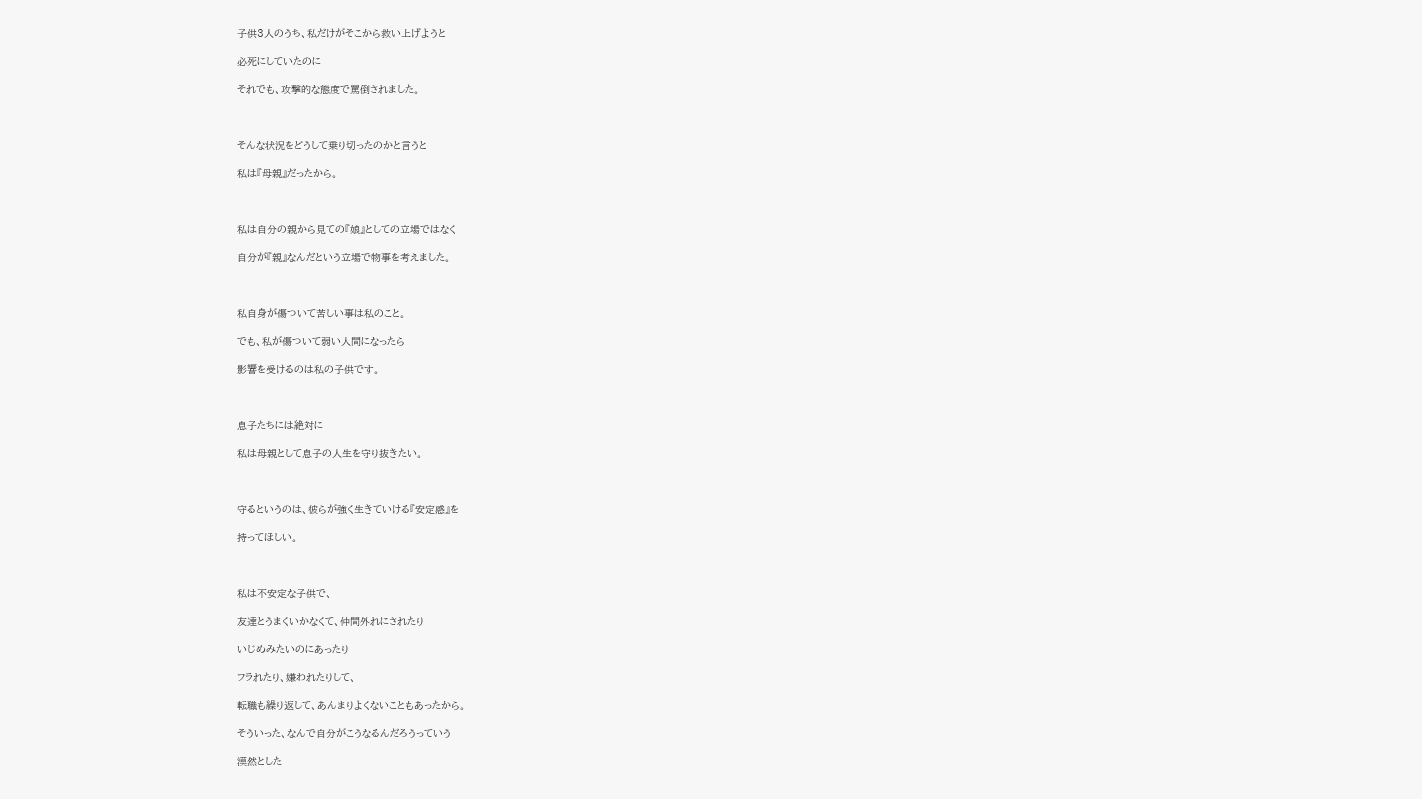子供3人のうち、私だけがそこから救い上げようと

必死にしていたのに

それでも、攻撃的な態度で罵倒されました。



そんな状況をどうして乗り切ったのかと言うと

私は『母親』だったから。



私は自分の親から見ての『娘』としての立場ではなく

自分が『親』なんだという立場で物事を考えました。



私自身が傷ついて苦しい事は私のこと。

でも、私が傷ついて弱い人間になったら

影響を受けるのは私の子供です。



息子たちには絶対に

私は母親として息子の人生を守り抜きたい。



守るというのは、彼らが強く生きていける『安定感』を

持ってほしい。



私は不安定な子供で、

友達とうまくいかなくて、仲間外れにされたり

いじめみたいのにあったり

フラれたり、嫌われたりして、

転職も繰り返して、あんまりよくないこともあったから。

そういった、なんで自分がこうなるんだろうっていう

漠然とした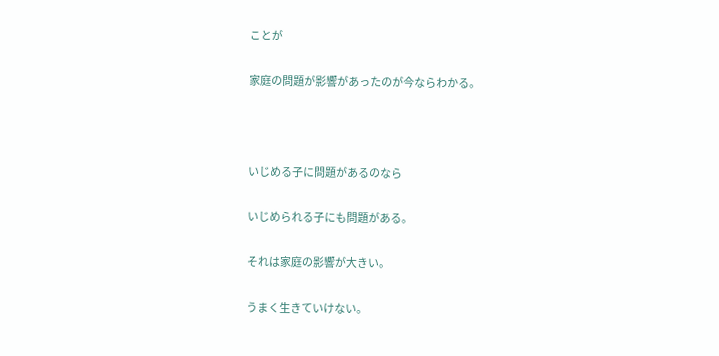ことが

家庭の問題が影響があったのが今ならわかる。



いじめる子に問題があるのなら

いじめられる子にも問題がある。

それは家庭の影響が大きい。

うまく生きていけない。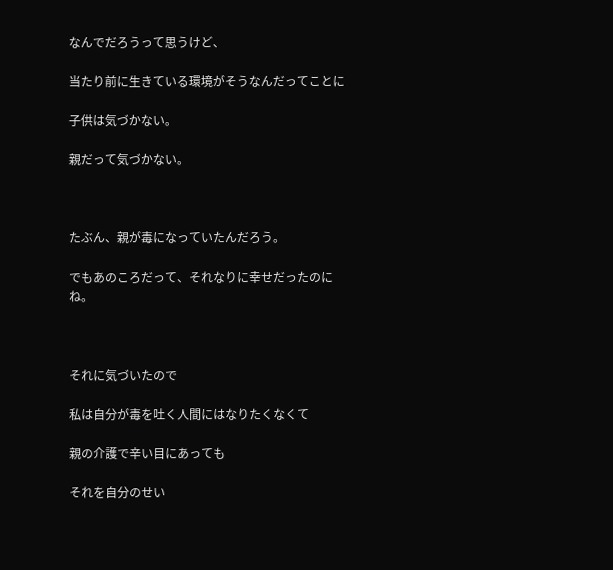なんでだろうって思うけど、

当たり前に生きている環境がそうなんだってことに

子供は気づかない。

親だって気づかない。



たぶん、親が毒になっていたんだろう。

でもあのころだって、それなりに幸せだったのにね。



それに気づいたので

私は自分が毒を吐く人間にはなりたくなくて

親の介護で辛い目にあっても

それを自分のせい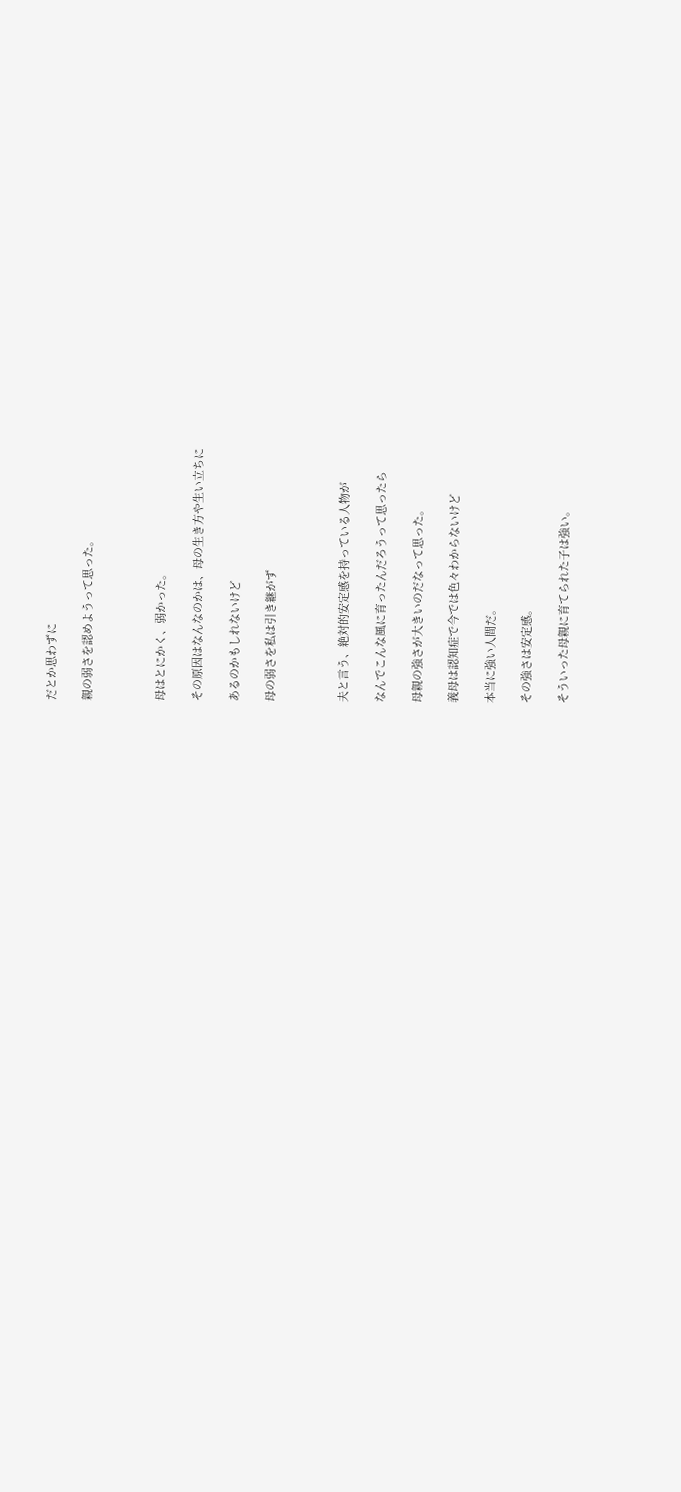だとか思わずに

親の弱さを認めようって思った。



母はとにかく、弱かった。

その原因はなんなのかは、母の生き方や生い立ちに

あるのかもしれないけど

母の弱さを私は引き継がず



夫と言う、絶対的安定感を持っている人物が

なんでこんな風に育ったんだろうって思ったら

母親の強さが大きいのだなって思った。

義母は認知症で今では色々わからないけど

本当に強い人間だ。

その強さは安定感。

そういった母親に育てられた子は強い。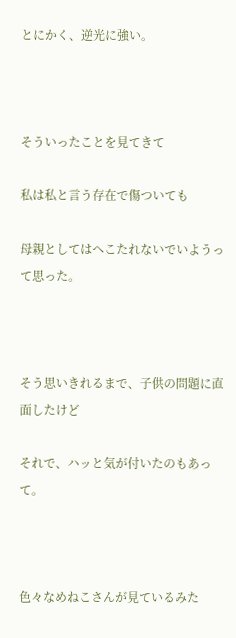とにかく、逆光に強い。



そういったことを見てきて

私は私と言う存在で傷ついても

母親としてはへこたれないでいようって思った。



そう思いきれるまで、子供の問題に直面したけど

それで、ハッと気が付いたのもあって。



色々なめねこさんが見ているみた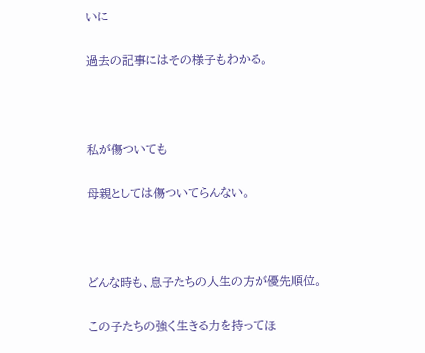いに

過去の記事にはその様子もわかる。



私が傷ついても

母親としては傷ついてらんない。



どんな時も、息子たちの人生の方が優先順位。

この子たちの強く生きる力を持ってほ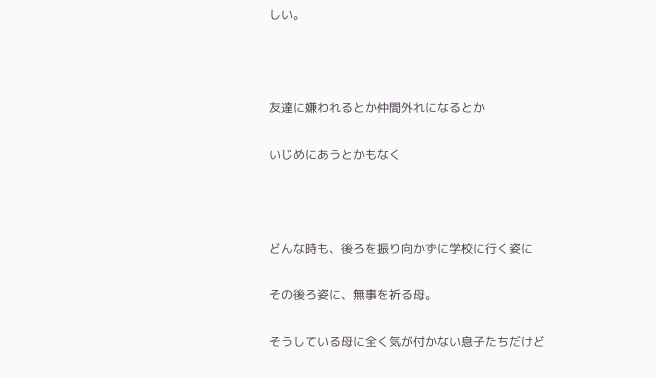しい。



友達に嫌われるとか仲間外れになるとか

いじめにあうとかもなく



どんな時も、後ろを振り向かずに学校に行く姿に

その後ろ姿に、無事を祈る母。

そうしている母に全く気が付かない息子たちだけど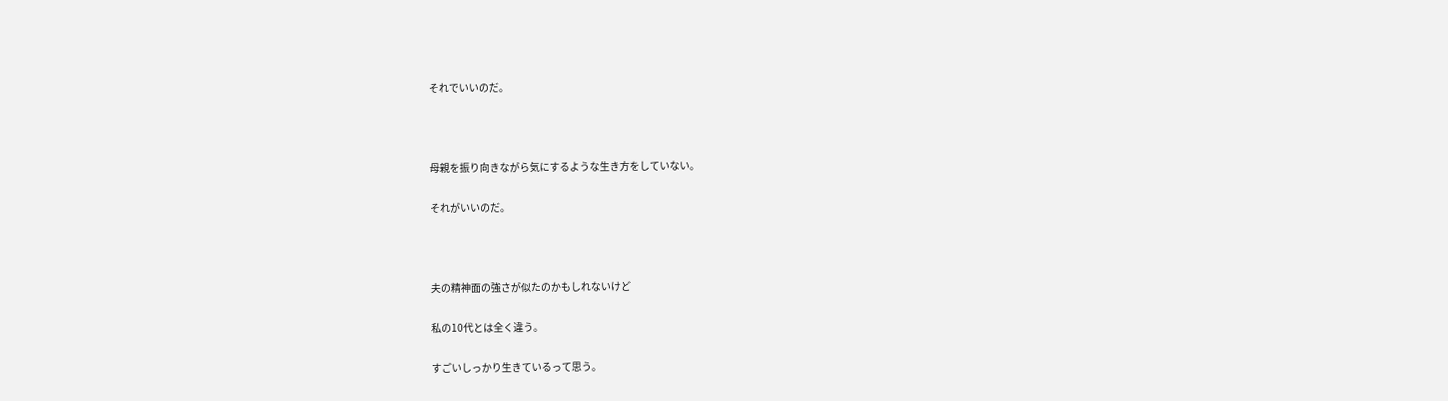それでいいのだ。



母親を振り向きながら気にするような生き方をしていない。

それがいいのだ。



夫の精神面の強さが似たのかもしれないけど

私の10代とは全く違う。

すごいしっかり生きているって思う。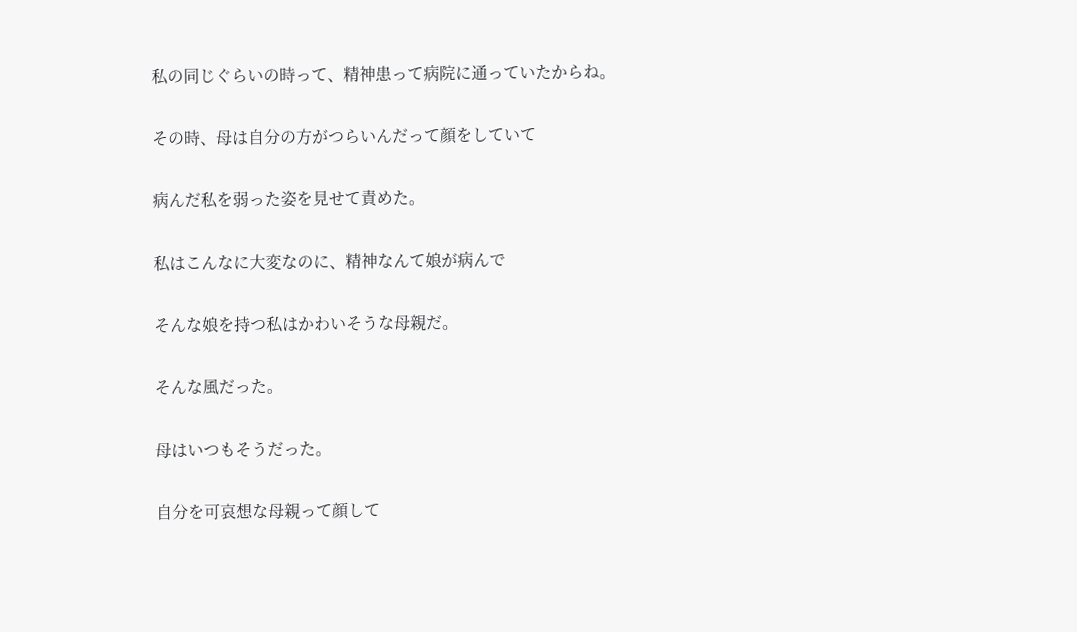私の同じぐらいの時って、精神患って病院に通っていたからね。

その時、母は自分の方がつらいんだって顔をしていて

病んだ私を弱った姿を見せて責めた。

私はこんなに大変なのに、精神なんて娘が病んで

そんな娘を持つ私はかわいそうな母親だ。

そんな風だった。

母はいつもそうだった。

自分を可哀想な母親って顔して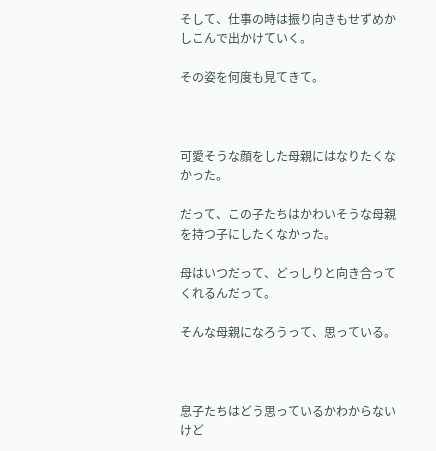そして、仕事の時は振り向きもせずめかしこんで出かけていく。

その姿を何度も見てきて。



可愛そうな顔をした母親にはなりたくなかった。

だって、この子たちはかわいそうな母親を持つ子にしたくなかった。

母はいつだって、どっしりと向き合ってくれるんだって。

そんな母親になろうって、思っている。



息子たちはどう思っているかわからないけど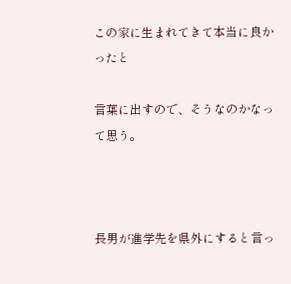この家に生まれてきて本当に良かったと

言葉に出すので、そうなのかなって思う。



長男が進学先を県外にすると言っ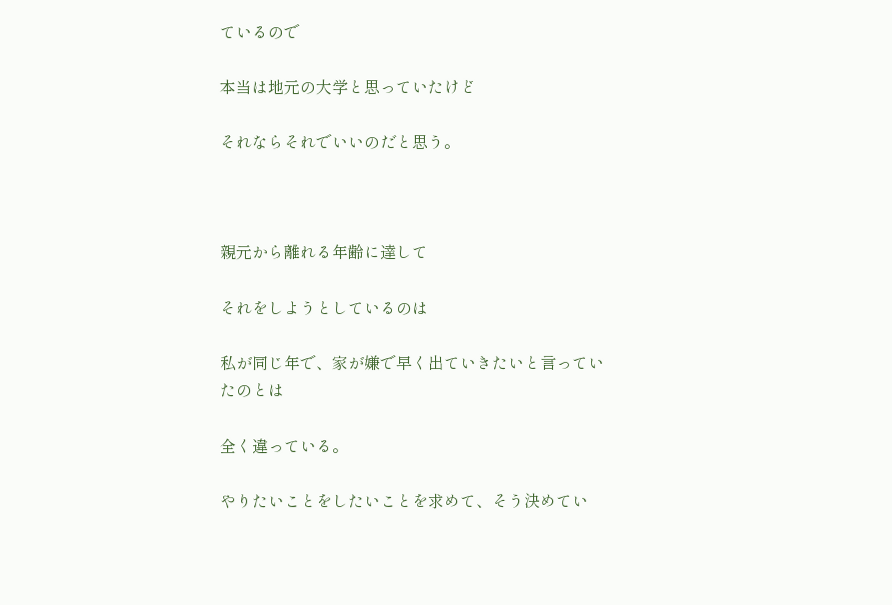ているので

本当は地元の大学と思っていたけど

それならそれでいいのだと思う。



親元から離れる年齢に達して

それをしようとしているのは

私が同じ年で、家が嫌で早く出ていきたいと言っていたのとは

全く違っている。

やりたいことをしたいことを求めて、そう決めてい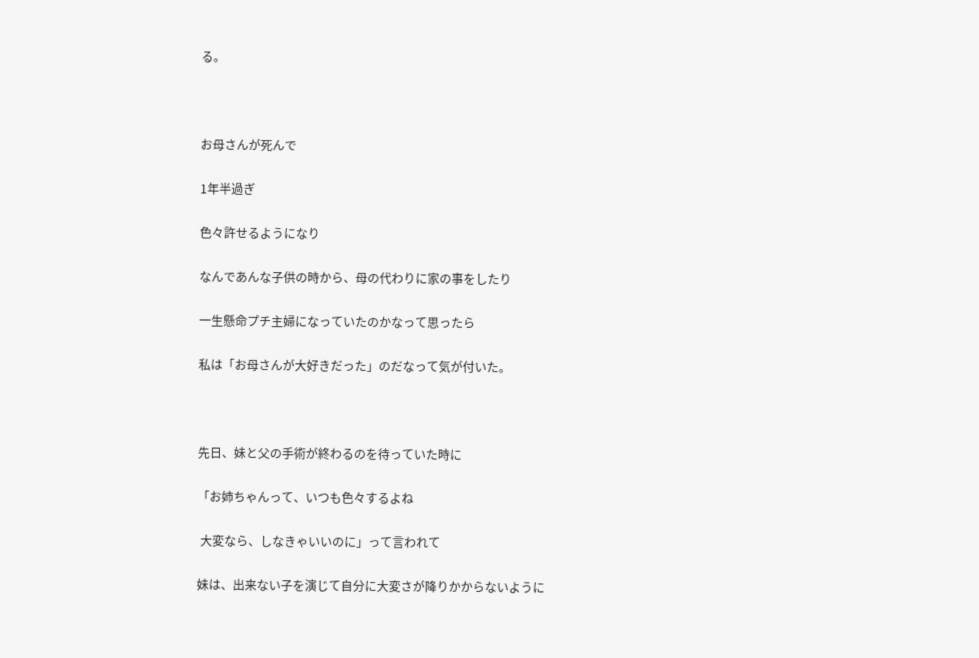る。



お母さんが死んで

1年半過ぎ

色々許せるようになり

なんであんな子供の時から、母の代わりに家の事をしたり

一生懸命プチ主婦になっていたのかなって思ったら

私は「お母さんが大好きだった」のだなって気が付いた。



先日、妹と父の手術が終わるのを待っていた時に

「お姉ちゃんって、いつも色々するよね

 大変なら、しなきゃいいのに」って言われて

妹は、出来ない子を演じて自分に大変さが降りかからないように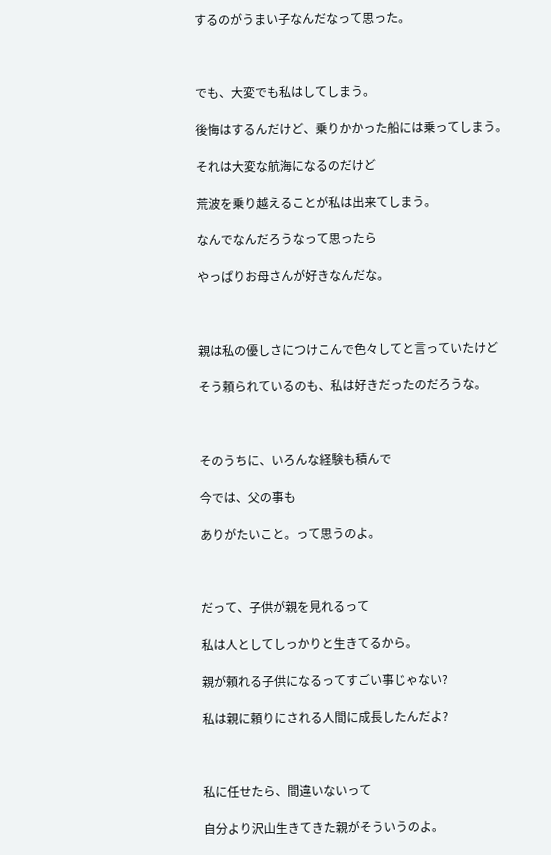するのがうまい子なんだなって思った。



でも、大変でも私はしてしまう。

後悔はするんだけど、乗りかかった船には乗ってしまう。

それは大変な航海になるのだけど

荒波を乗り越えることが私は出来てしまう。

なんでなんだろうなって思ったら

やっぱりお母さんが好きなんだな。



親は私の優しさにつけこんで色々してと言っていたけど

そう頼られているのも、私は好きだったのだろうな。



そのうちに、いろんな経験も積んで

今では、父の事も

ありがたいこと。って思うのよ。



だって、子供が親を見れるって

私は人としてしっかりと生きてるから。

親が頼れる子供になるってすごい事じゃない?

私は親に頼りにされる人間に成長したんだよ?



私に任せたら、間違いないって

自分より沢山生きてきた親がそういうのよ。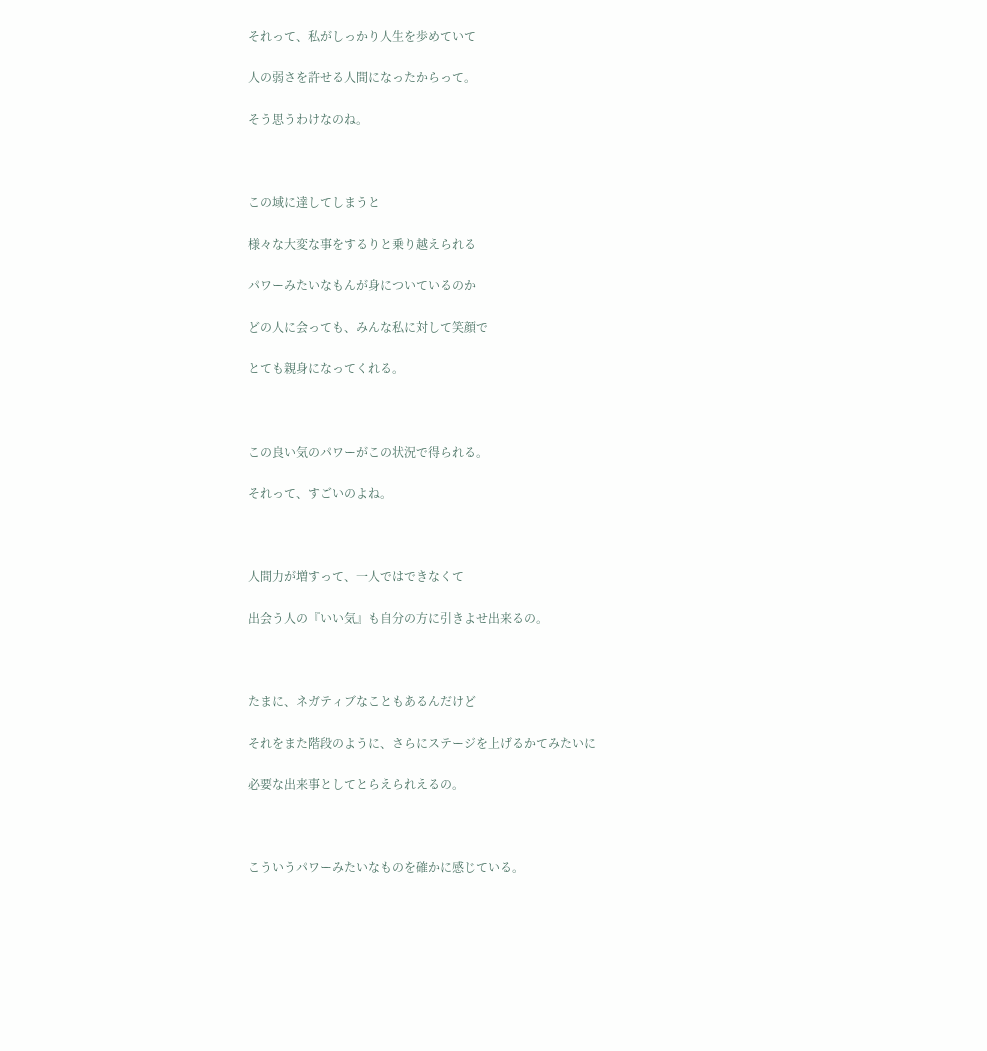それって、私がしっかり人生を歩めていて

人の弱さを許せる人間になったからって。

そう思うわけなのね。



この域に達してしまうと

様々な大変な事をするりと乗り越えられる

パワーみたいなもんが身についているのか

どの人に会っても、みんな私に対して笑顔で

とても親身になってくれる。



この良い気のパワーがこの状況で得られる。

それって、すごいのよね。



人間力が増すって、一人ではできなくて

出会う人の『いい気』も自分の方に引きよせ出来るの。



たまに、ネガティブなこともあるんだけど

それをまた階段のように、さらにステージを上げるかてみたいに

必要な出来事としてとらえられえるの。



こういうパワーみたいなものを確かに感じている。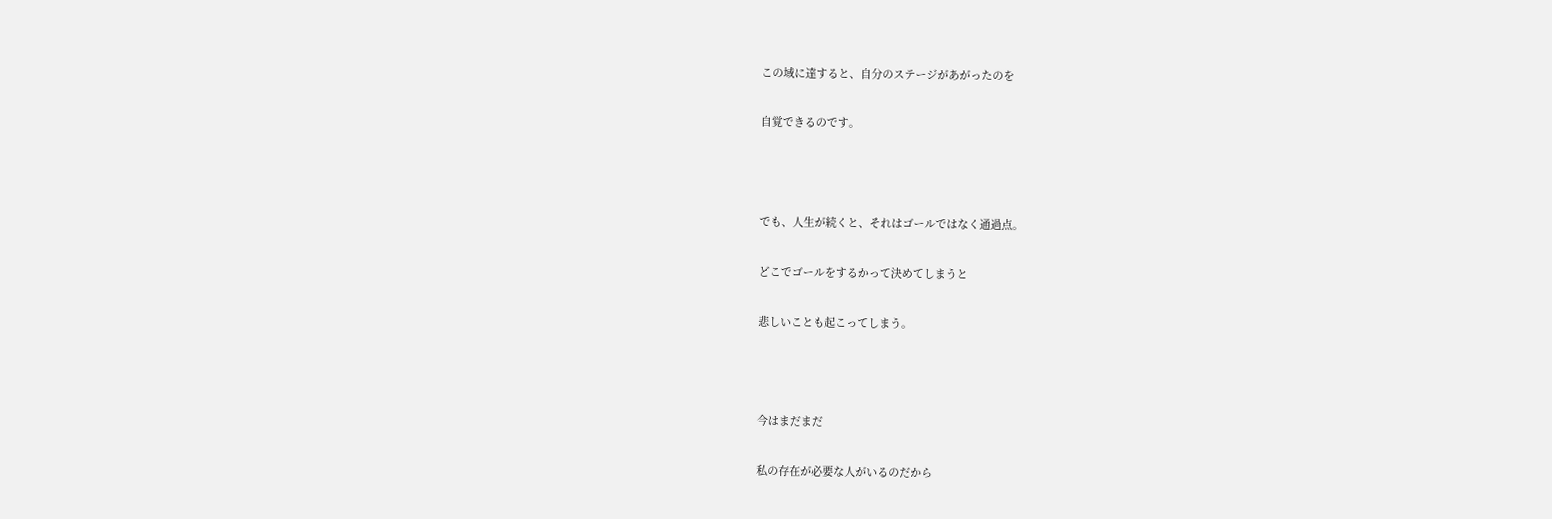この域に達すると、自分のステージがあがったのを

自覚できるのです。



でも、人生が続くと、それはゴールではなく通過点。

どこでゴールをするかって決めてしまうと

悲しいことも起こってしまう。



今はまだまだ

私の存在が必要な人がいるのだから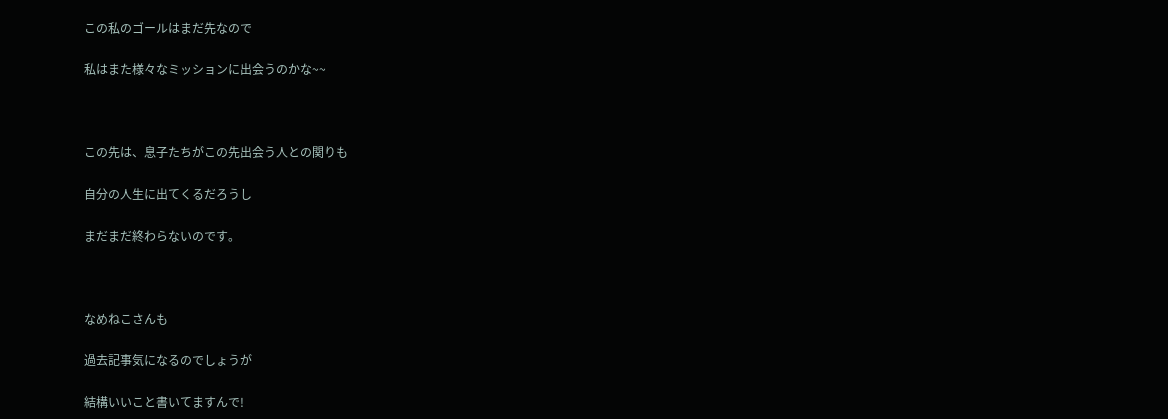この私のゴールはまだ先なので

私はまた様々なミッションに出会うのかな~~



この先は、息子たちがこの先出会う人との関りも

自分の人生に出てくるだろうし

まだまだ終わらないのです。



なめねこさんも

過去記事気になるのでしょうが

結構いいこと書いてますんで!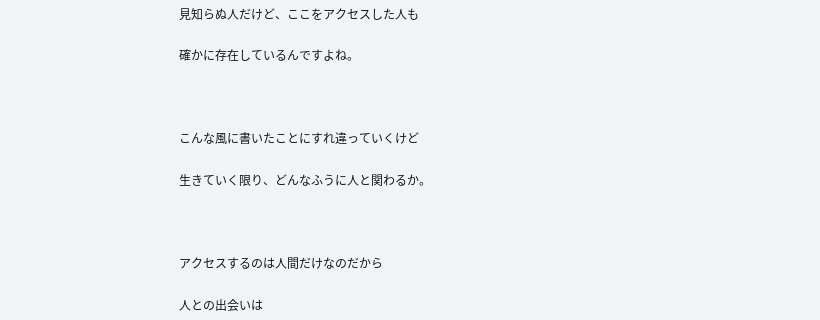見知らぬ人だけど、ここをアクセスした人も

確かに存在しているんですよね。



こんな風に書いたことにすれ違っていくけど

生きていく限り、どんなふうに人と関わるか。



アクセスするのは人間だけなのだから

人との出会いは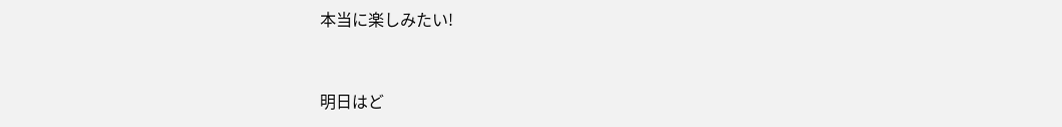本当に楽しみたい!



明日はど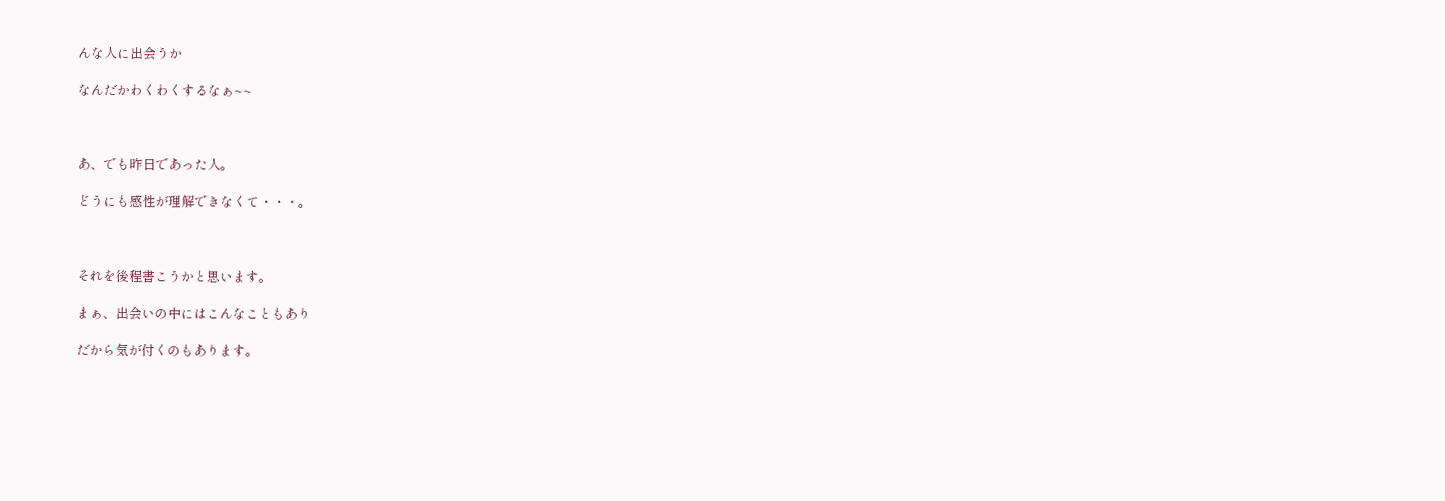んな人に出会うか

なんだかわくわくするなぁ~~



あ、でも昨日であった人。

どうにも感性が理解できなくて・・・。



それを後程書こうかと思います。

まぁ、出会いの中にはこんなこともあり

だから気が付くのもあります。